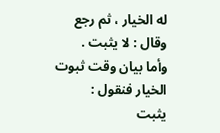له الخيار ، ثم رجع وقال : لا يثبت .
وأما بيان وقت ثبوت الخيار فنقول :
يثبت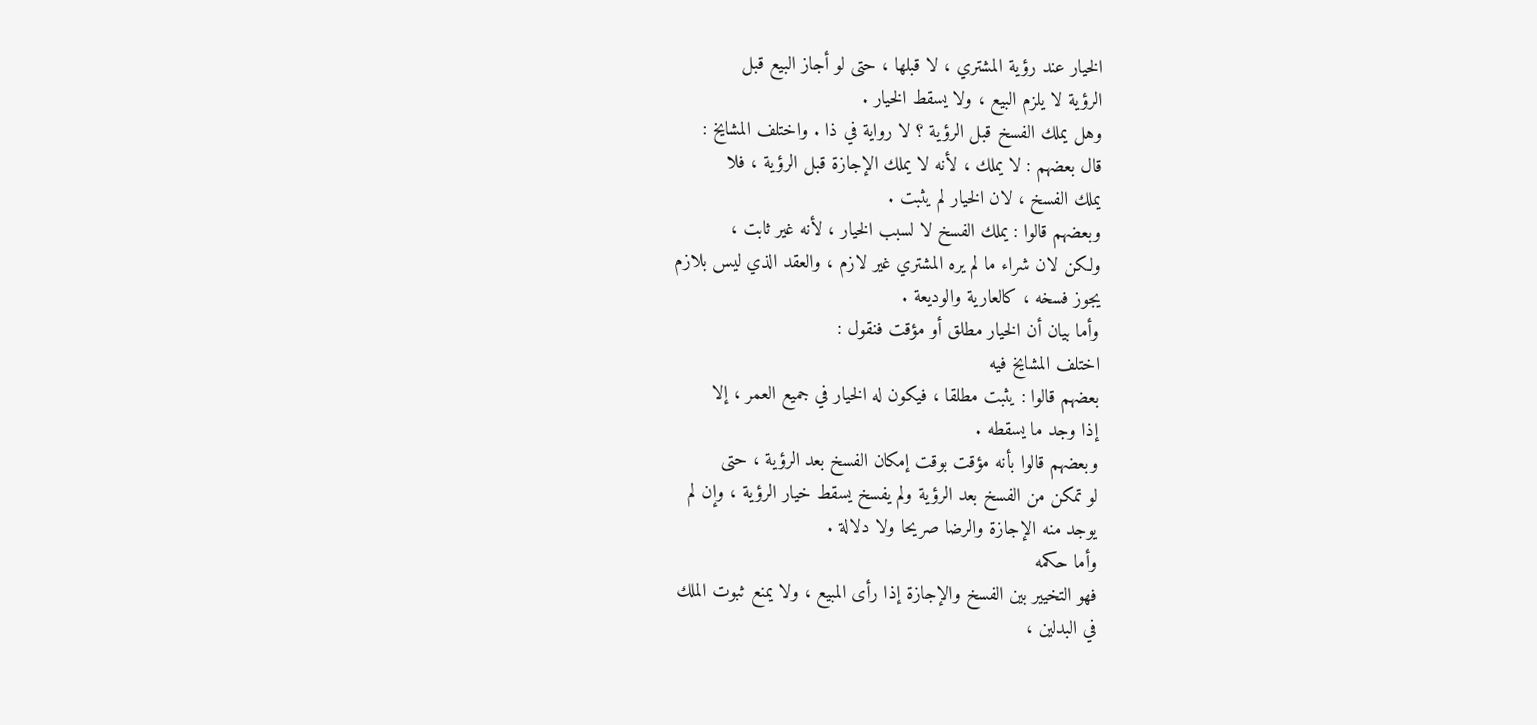الخيار عند رؤية المشتري ، لا قبلها ، حتى لو أجاز البيع قبل
الرؤية لا يلزم البيع ، ولا يسقط الخيار .
وهل يملك الفسخ قبل الرؤية ؟ لا رواية في ذا . واختلف المشايخ :
قال بعضهم : لا يملك ، لأنه لا يملك الإجازة قبل الرؤية ، فلا
يملك الفسخ ، لان الخيار لم يثبت .
وبعضهم قالوا : يملك الفسخ لا لسبب الخيار ، لأنه غير ثابت ،
ولكن لان شراء ما لم يره المشتري غير لازم ، والعقد الذي ليس بلازم
يجوز فسخه ، كالعارية والوديعة .
وأما بيان أن الخيار مطلق أو مؤقت فنقول :
اختلف المشايخ فيه
بعضهم قالوا : يثبت مطلقا ، فيكون له الخيار في جميع العمر ، إلا
إذا وجد ما يسقطه .
وبعضهم قالوا بأنه مؤقت بوقت إمكان الفسخ بعد الرؤية ، حتى
لو تمكن من الفسخ بعد الرؤية ولم يفسخ يسقط خيار الرؤية ، وإن لم
يوجد منه الإجازة والرضا صريحا ولا دلالة .
وأما حكمه
فهو التخيير بين الفسخ والإجازة إذا رأى المبيع ، ولا يمنع ثبوت الملك
في البدلين ،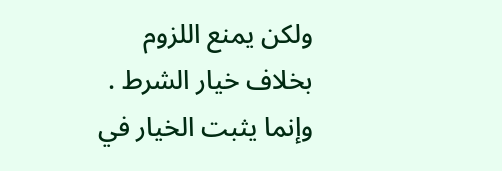ولكن يمنع اللزوم بخلاف خيار الشرط .
وإنما يثبت الخيار في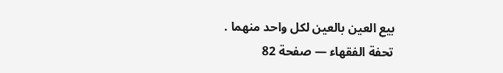بيع العين بالعين لكل واحد منهما .
تحفة الفقهاء — صفحة 82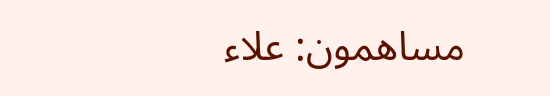مساهمون: علاء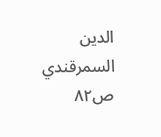الدين السمرقندي
ص٨٢